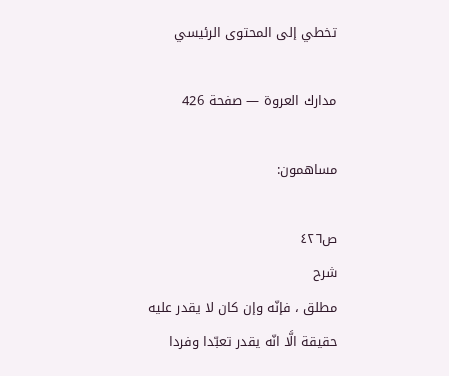تخطي إلى المحتوى الرئيسي

مدارك العروة — صفحة 426

مساهمون:

ص٤٢٦
شرح
مطلق ، فإنّه وإن كان لا يقدر عليه حقيقة الَّا انّه يقدر تعبّدا وفردا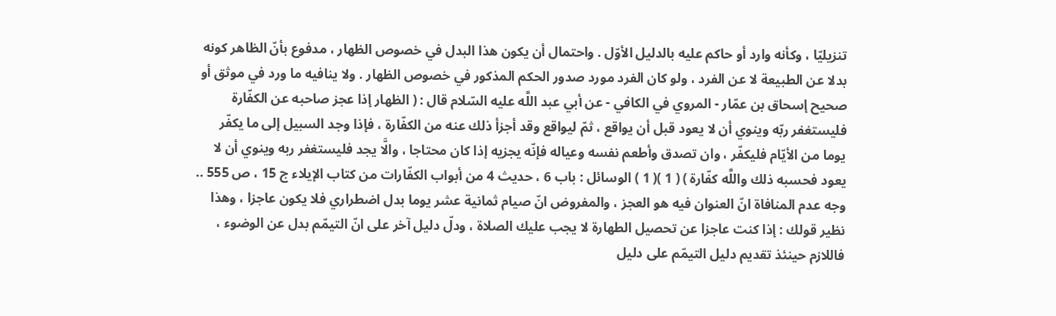تنزيليّا ، وكأنه وارد أو حاكم عليه بالدليل الأوّل . واحتمال أن يكون هذا البدل في خصوص الظهار ، مدفوع بأنّ الظاهر كونه بدلا عن الطبيعة لا عن الفرد ، ولو كان الفرد مورد صدور الحكم المذكور في خصوص الظهار . ولا ينافيه ما ورد في موثق أو صحيح إسحاق بن عمّار - المروي في الكافي - عن أبي عبد اللَّه عليه السّلام قال : ( الظهار إذا عجز صاحبه عن الكفّارة فليستغفر ربّه وينوي أن لا يعود قبل أن يواقع ، ثمّ ليواقع وقد أجزأ ذلك عنه من الكفّارة ، فإذا وجد السبيل إلى ما يكفّر يوما من الأيّام فليكفّر ، وان تصدق وأطعم نفسه وعياله فإنّه يجزيه إذا كان محتاجا ، والَّا يجد فليستغفر ربه وينوي أن لا يعود فحسبه ذلك واللَّه كفّارة ) ( 1 )( 1 ) الوسائل : باب 6 ، حديث 4 من أبواب الكفّارات من كتاب الإيلاء ج 15 ، ص 555 .. وجه عدم المنافاة انّ العنوان فيه هو العجز ، والمفروض انّ صيام ثمانية عشر يوما بدل اضطراري فلا يكون عاجزا ، وهذا نظير قولك : إذا كنت عاجزا عن تحصيل الطهارة لا يجب عليك الصلاة ، ودلّ دليل آخر على انّ التيمّم بدل عن الوضوء ، فاللازم حينئذ تقديم دليل التيمّم على دليل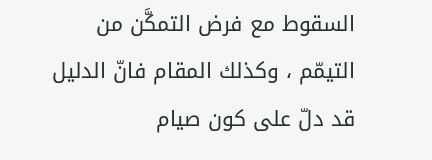السقوط مع فرض التمكَّن من التيمّم ، وكذلك المقام فانّ الدليل قد دلّ على كون صيام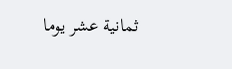ثمانية عشر يوما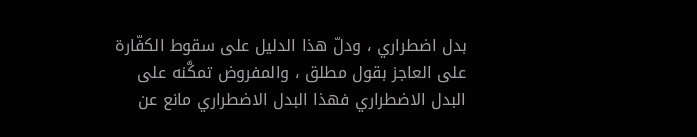بدل اضطراري ، ودلّ هذا الدليل على سقوط الكفّارة على العاجز بقول مطلق ، والمفروض تمكَّنه على البدل الاضطراري فهذا البدل الاضطراري مانع عن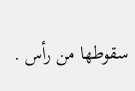سقوطها من رأس .